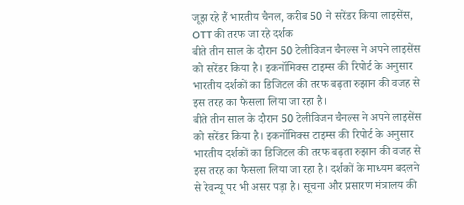जूझ रहे हैं भारतीय चैनल, करीब 50 ने सरेंडर किया लाइसेंस, OTT की तरफ जा रहे दर्शक
बीते तीन साल के दौरान 50 टेलीविजन चैनल्स ने अपने लाइसेंस को सरेंडर किया है। इकनॉमिक्स टाइम्स की रिपोर्ट के अनुसार भारतीय दर्शकों का डिजिटल की तरफ बढ़ता रुझान की वजह से इस तरह का फैसला लिया जा रहा है।
बीते तीन साल के दौरान 50 टेलीविजन चैनल्स ने अपने लाइसेंस को सरेंडर किया है। इकनॉमिक्स टाइम्स की रिपोर्ट के अनुसार भारतीय दर्शकों का डिजिटल की तरफ बढ़ता रुझान की वजह से इस तरह का फैसला लिया जा रहा है। दर्शकों के माध्यम बदलने से रेवन्यू पर भी असर पड़ा है। सूचना और प्रसारण मंत्रालय की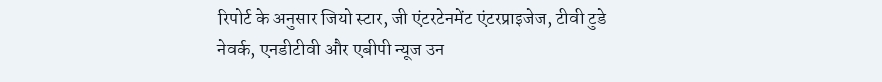रिपोर्ट के अनुसार जियो स्टार, जी एंटरटेनमेंट एंटरप्राइजेज, टीवी टुडे नेवर्क, एनडीटीवी और एबीपी न्यूज उन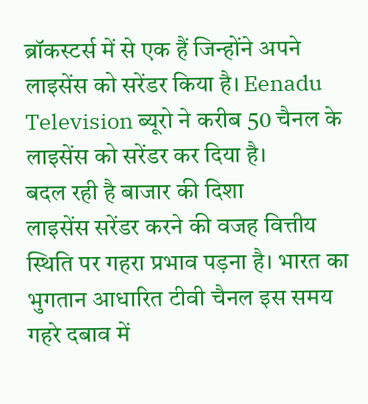ब्रॉकस्टर्स में से एक हैं जिन्होंने अपने लाइसेंस को सरेंडर किया है। Eenadu Television ब्यूरो ने करीब 50 चैनल के लाइसेंस को सरेंडर कर दिया है।
बदल रही है बाजार की दिशा
लाइसेंस सरेंडर करने की वजह वित्तीय स्थिति पर गहरा प्रभाव पड़ना है। भारत का भुगतान आधारित टीवी चैनल इस समय गहरे दबाव में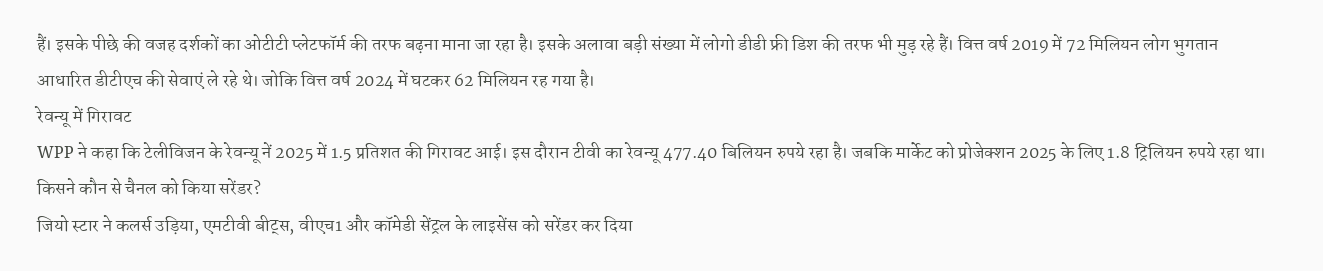हैं। इसके पीछे की वजह दर्शकों का ओटीटी प्लेटफॉर्म की तरफ बढ़ना माना जा रहा है। इसके अलावा बड़ी संख्या में लोगो डीडी फ्री डिश की तरफ भी मुड़ रहे हैं। वित्त वर्ष 2019 में 72 मिलियन लोग भुगतान आधारित डीटीएच की सेवाएं ले रहे थे। जोकि वित्त वर्ष 2024 में घटकर 62 मिलियन रह गया है।
रेवन्यू में गिरावट
WPP ने कहा कि टेलीविजन के रेवन्यू नें 2025 में 1.5 प्रतिशत की गिरावट आई। इस दौरान टीवी का रेवन्यू 477.40 बिलियन रुपये रहा है। जबकि मार्केट को प्रोजेक्शन 2025 के लिए 1.8 ट्रिलियन रुपये रहा था।
किसने कौन से चैनल को किया सरेंडर?
जियो स्टार ने कलर्स उड़िया, एमटीवी बीट्स, वीएच1 और कॉमेडी सेंट्रल के लाइसेंस को सरेंडर कर दिया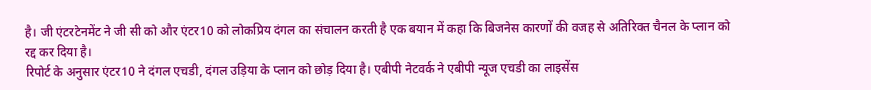है। जी एंटरटेनमेंट ने जी सी को और एंटर10 को लोकप्रिय दंगल का संचालन करती है एक बयान में कहा कि बिजनेस कारणों की वजह से अतिरिक्त चैनल के प्लान को रद्द कर दिया है।
रिपोर्ट के अनुसार एंटर10 ने दंगल एचडी, दंगल उड़िया के प्लान को छोड़ दिया है। एबीपी नेटवर्क ने एबीपी न्यूज एचडी का लाइसेंस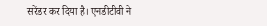सरेंडर कर दिया है। एनडीटीवी ने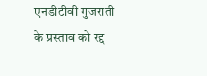एनडीटीवी गुजराती के प्रस्ताव को रद्द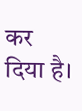कर दिया है।